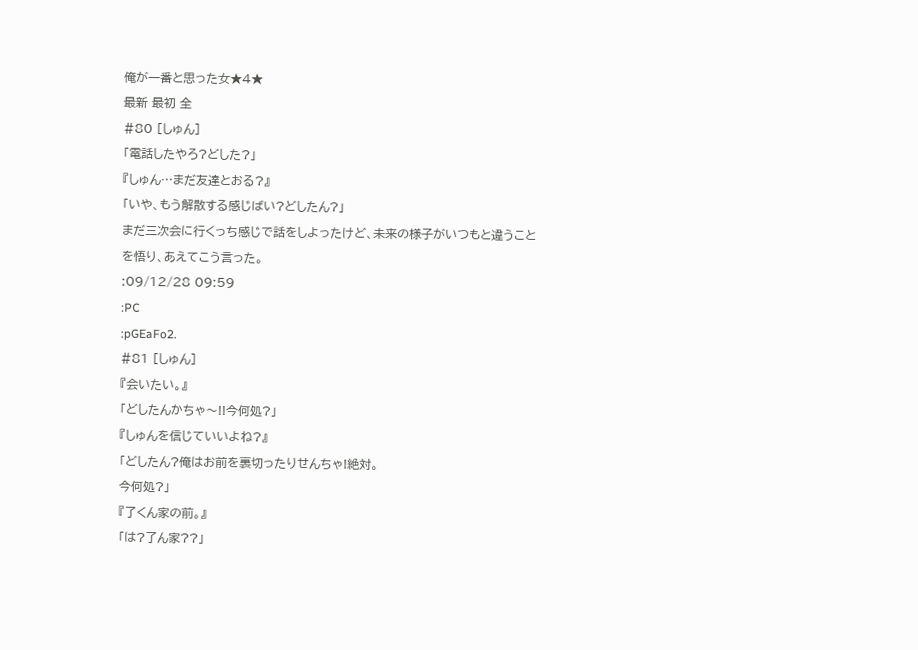俺が一番と思った女★4★
最新 最初 全
#80 [しゅん]
「電話したやろ?どした?」
『しゅん…まだ友達とおる?』
「いや、もう解散する感じばい?どしたん?」
まだ三次会に行くっち感じで話をしよったけど、未来の様子がいつもと違うことを悟り、あえてこう言った。
:09/12/28 09:59
:PC
:pGEaFo2.
#81 [しゅん]
『会いたい。』
「どしたんかちゃ〜!!今何処?」
『しゅんを信じていいよね?』
「どしたん?俺はお前を裏切ったりせんちゃ!絶対。
今何処?」
『了くん家の前。』
「は?了ん家??」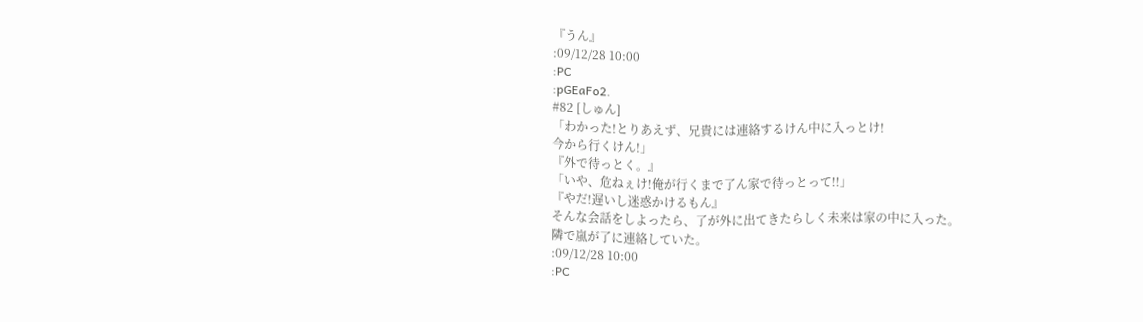『うん』
:09/12/28 10:00
:PC
:pGEaFo2.
#82 [しゅん]
「わかった!とりあえず、兄貴には連絡するけん中に入っとけ!
今から行くけん!」
『外で待っとく。』
「いや、危ねぇけ!俺が行くまで了ん家で待っとって!!」
『やだ!遅いし迷惑かけるもん』
そんな会話をしよったら、了が外に出てきたらしく未来は家の中に入った。
隣で嵐が了に連絡していた。
:09/12/28 10:00
:PC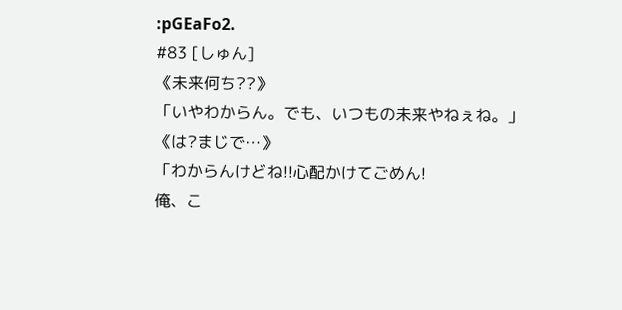:pGEaFo2.
#83 [しゅん]
《未来何ち??》
「いやわからん。でも、いつもの未来やねぇね。」
《は?まじで…》
「わからんけどね!!心配かけてごめん!
俺、こ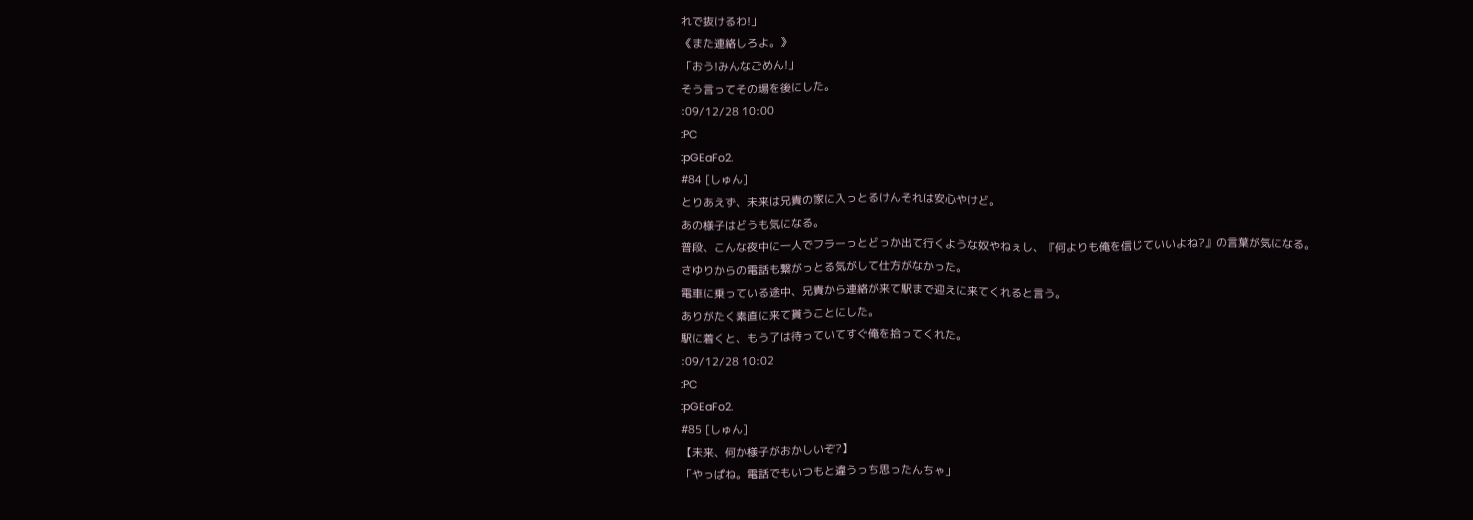れで抜けるわ!」
《また連絡しろよ。》
「おう!みんなごめん!」
そう言ってその場を後にした。
:09/12/28 10:00
:PC
:pGEaFo2.
#84 [しゅん]
とりあえず、未来は兄貴の家に入っとるけんそれは安心やけど。
あの様子はどうも気になる。
普段、こんな夜中に一人でフラーっとどっか出て行くような奴やねぇし、『何よりも俺を信じていいよね?』の言葉が気になる。
さゆりからの電話も繋がっとる気がして仕方がなかった。
電車に乗っている途中、兄貴から連絡が来て駅まで迎えに来てくれると言う。
ありがたく素直に来て貰うことにした。
駅に着くと、もう了は待っていてすぐ俺を拾ってくれた。
:09/12/28 10:02
:PC
:pGEaFo2.
#85 [しゅん]
【未来、何か様子がおかしいぞ?】
「やっぱね。電話でもいつもと違うっち思ったんちゃ」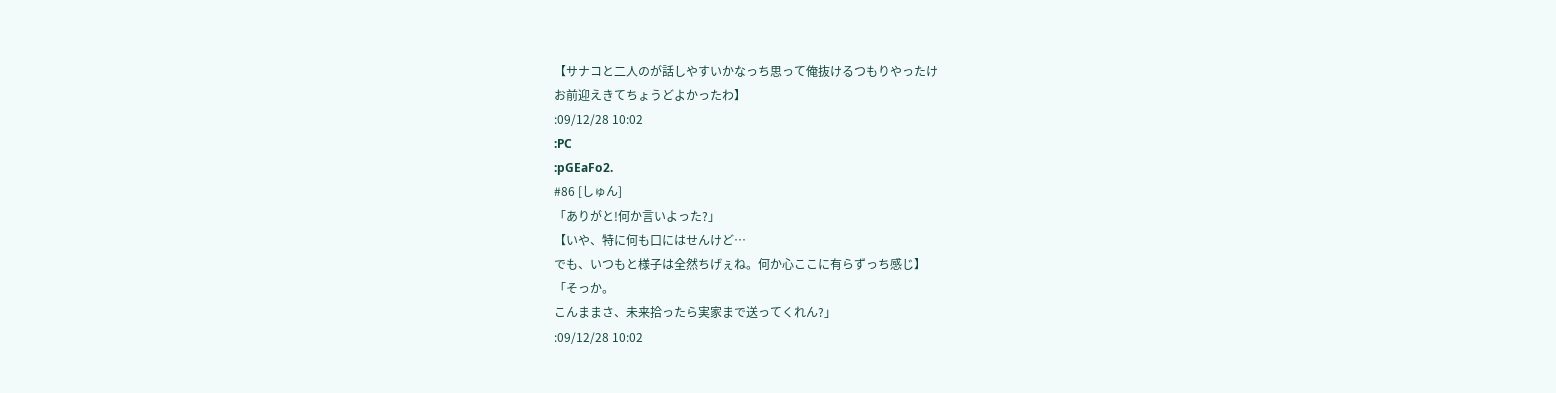【サナコと二人のが話しやすいかなっち思って俺抜けるつもりやったけ
お前迎えきてちょうどよかったわ】
:09/12/28 10:02
:PC
:pGEaFo2.
#86 [しゅん]
「ありがと!何か言いよった?」
【いや、特に何も口にはせんけど…
でも、いつもと様子は全然ちげぇね。何か心ここに有らずっち感じ】
「そっか。
こんままさ、未来拾ったら実家まで送ってくれん?」
:09/12/28 10:02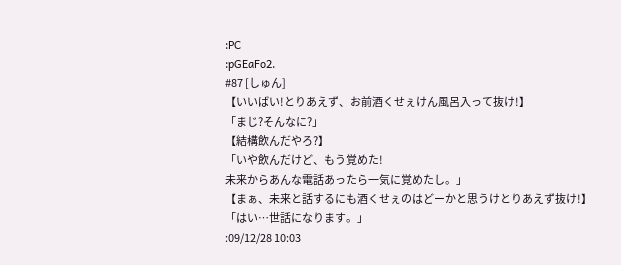:PC
:pGEaFo2.
#87 [しゅん]
【いいばい!とりあえず、お前酒くせぇけん風呂入って抜け!】
「まじ?そんなに?」
【結構飲んだやろ?】
「いや飲んだけど、もう覚めた!
未来からあんな電話あったら一気に覚めたし。」
【まぁ、未来と話するにも酒くせぇのはどーかと思うけとりあえず抜け!】
「はい…世話になります。」
:09/12/28 10:03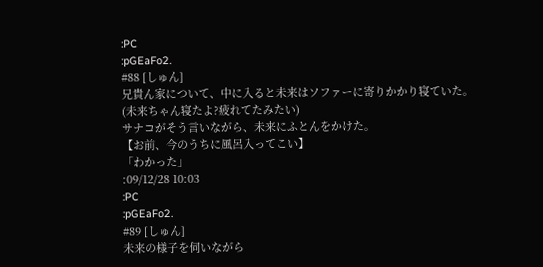:PC
:pGEaFo2.
#88 [しゅん]
兄貴ん家について、中に入ると未来はソファーに寄りかかり寝ていた。
(未来ちゃん寝たよ?疲れてたみたい)
サナコがそう言いながら、未来にふとんをかけた。
【お前、今のうちに風呂入ってこい】
「わかった」
:09/12/28 10:03
:PC
:pGEaFo2.
#89 [しゅん]
未来の様子を伺いながら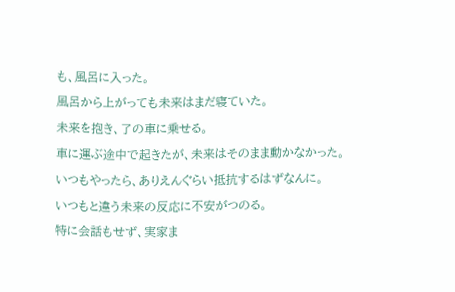も、風呂に入った。
風呂から上がっても未来はまだ寝ていた。
未来を抱き、了の車に乗せる。
車に運ぶ途中で起きたが、未来はそのまま動かなかった。
いつもやったら、ありえんぐらい抵抗するはずなんに。
いつもと違う未来の反応に不安がつのる。
特に会話もせず、実家ま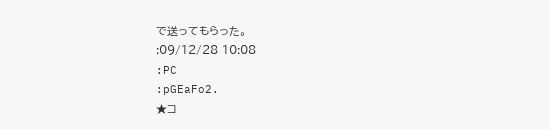で送ってもらった。
:09/12/28 10:08
:PC
:pGEaFo2.
★コ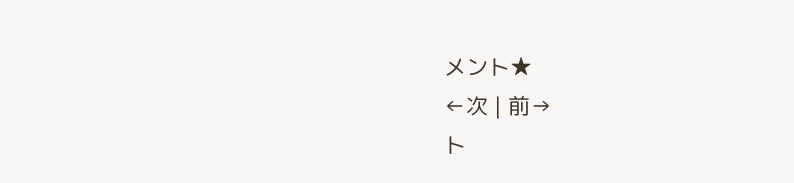メント★
←次 | 前→
ト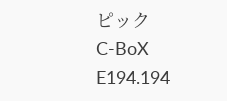ピック
C-BoX E194.194